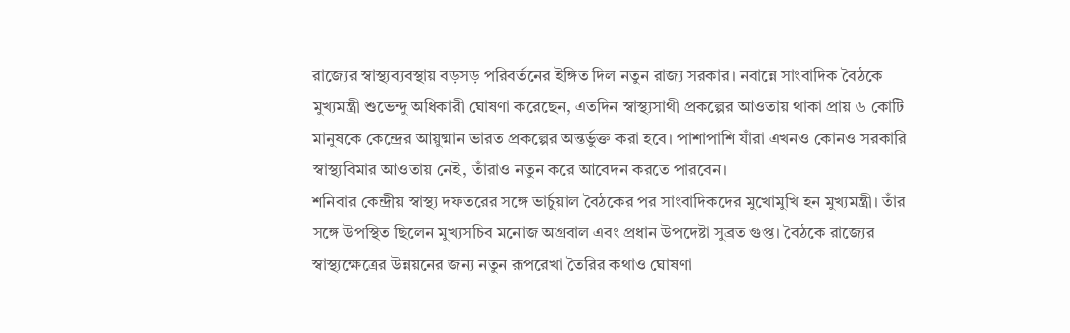রাজ্যের স্বাস্থ্যব্যবস্থায় বড়সড় পরিবর্তনের ইঙ্গিত দিল নতুন রাজ্য সরকার। নবান্নে সাংবাদিক বৈঠকে মুখ্যমন্ত্রী শুভেন্দু অধিকারী ঘোষণা করেছেন, এতদিন স্বাস্থ্যসাথী প্রকল্পের আওতায় থাকা প্রায় ৬ কোটি মানুষকে কেন্দ্রের আয়ুষ্মান ভারত প্রকল্পের অন্তর্ভুক্ত করা হবে। পাশাপাশি যাঁরা এখনও কোনও সরকারি স্বাস্থ্যবিমার আওতায় নেই, তাঁরাও নতুন করে আবেদন করতে পারবেন।
শনিবার কেন্দ্রীয় স্বাস্থ্য দফতরের সঙ্গে ভার্চুয়াল বৈঠকের পর সাংবাদিকদের মুখোমুখি হন মুখ্যমন্ত্রী। তাঁর সঙ্গে উপস্থিত ছিলেন মুখ্যসচিব মনোজ অগ্রবাল এবং প্রধান উপদেষ্টা সুব্রত গুপ্ত। বৈঠকে রাজ্যের স্বাস্থ্যক্ষেত্রের উন্নয়নের জন্য নতুন রূপরেখা তৈরির কথাও ঘোষণা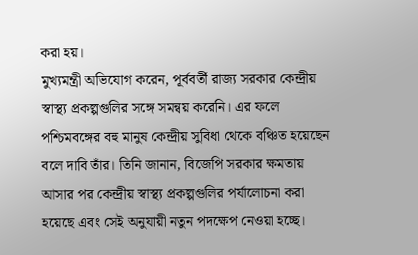করা হয়।
মুখ্যমন্ত্রী অভিযোগ করেন, পূর্ববর্তী রাজ্য সরকার কেন্দ্রীয় স্বাস্থ্য প্রকল্পগুলির সঙ্গে সমন্বয় করেনি। এর ফলে পশ্চিমবঙ্গের বহু মানুষ কেন্দ্রীয় সুবিধা থেকে বঞ্চিত হয়েছেন বলে দাবি তাঁর। তিনি জানান, বিজেপি সরকার ক্ষমতায় আসার পর কেন্দ্রীয় স্বাস্থ্য প্রকল্পগুলির পর্যালোচনা করা হয়েছে এবং সেই অনুযায়ী নতুন পদক্ষেপ নেওয়া হচ্ছে।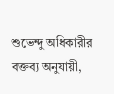শুভেন্দু অধিকারীর বক্তব্য অনুযায়ী,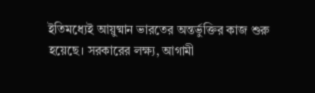ইতিমধ্যেই আয়ুষ্মান ভারতের অন্তর্ভুক্তির কাজ শুরু হয়েছে। সরকারের লক্ষ্য, আগামী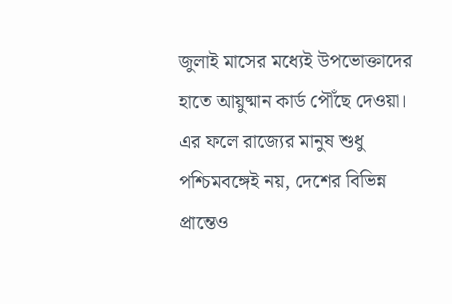জুলাই মাসের মধ্যেই উপভোক্তাদের হাতে আয়ুষ্মান কার্ড পৌঁছে দেওয়া। এর ফলে রাজ্যের মানুষ শুধু পশ্চিমবঙ্গেই নয়, দেশের বিভিন্ন প্রান্তেও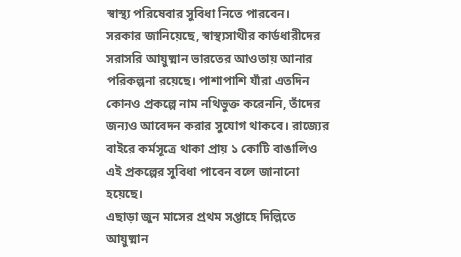স্বাস্থ্য পরিষেবার সুবিধা নিতে পারবেন।
সরকার জানিয়েছে, স্বাস্থ্যসাথীর কার্ডধারীদের সরাসরি আয়ুষ্মান ভারতের আওতায় আনার পরিকল্পনা রয়েছে। পাশাপাশি যাঁরা এতদিন কোনও প্রকল্পে নাম নথিভুক্ত করেননি, তাঁদের জন্যও আবেদন করার সুযোগ থাকবে। রাজ্যের বাইরে কর্মসূত্রে থাকা প্রায় ১ কোটি বাঙালিও এই প্রকল্পের সুবিধা পাবেন বলে জানানো হয়েছে।
এছাড়া জুন মাসের প্রথম সপ্তাহে দিল্লিতে আয়ুষ্মান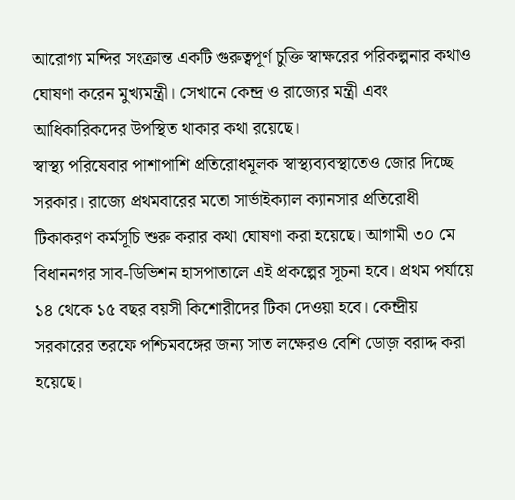আরোগ্য মন্দির সংক্রান্ত একটি গুরুত্বপূর্ণ চুক্তি স্বাক্ষরের পরিকল্পনার কথাও ঘোষণা করেন মুখ্যমন্ত্রী। সেখানে কেন্দ্র ও রাজ্যের মন্ত্রী এবং আধিকারিকদের উপস্থিত থাকার কথা রয়েছে।
স্বাস্থ্য পরিষেবার পাশাপাশি প্রতিরোধমূলক স্বাস্থ্যব্যবস্থাতেও জোর দিচ্ছে সরকার। রাজ্যে প্রথমবারের মতো সার্ভাইক্যাল ক্যানসার প্রতিরোধী টিকাকরণ কর্মসূচি শুরু করার কথা ঘোষণা করা হয়েছে। আগামী ৩০ মে বিধাননগর সাব-ডিভিশন হাসপাতালে এই প্রকল্পের সূচনা হবে। প্রথম পর্যায়ে ১৪ থেকে ১৫ বছর বয়সী কিশোরীদের টিকা দেওয়া হবে। কেন্দ্রীয় সরকারের তরফে পশ্চিমবঙ্গের জন্য সাত লক্ষেরও বেশি ডোজ় বরাদ্দ করা হয়েছে।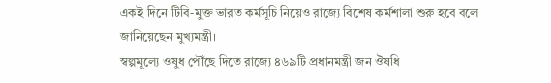একই দিনে টিবি-মুক্ত ভারত কর্মসূচি নিয়েও রাজ্যে বিশেষ কর্মশালা শুরু হবে বলে জানিয়েছেন মুখ্যমন্ত্রী।
স্বল্পমূল্যে ওষুধ পৌঁছে দিতে রাজ্যে ৪৬৯টি প্রধানমন্ত্রী জন ঔষধি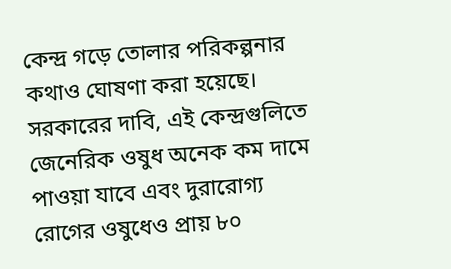কেন্দ্র গড়ে তোলার পরিকল্পনার কথাও ঘোষণা করা হয়েছে। সরকারের দাবি, এই কেন্দ্রগুলিতে জেনেরিক ওষুধ অনেক কম দামে পাওয়া যাবে এবং দুরারোগ্য রোগের ওষুধেও প্রায় ৮০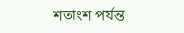শতাংশ পর্যন্ত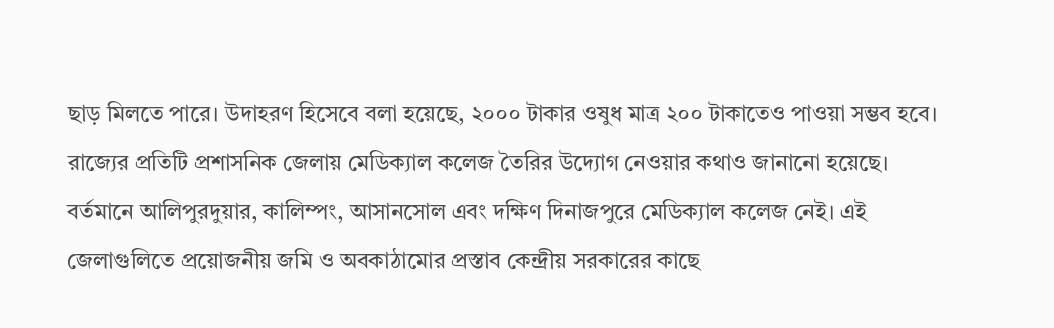ছাড় মিলতে পারে। উদাহরণ হিসেবে বলা হয়েছে, ২০০০ টাকার ওষুধ মাত্র ২০০ টাকাতেও পাওয়া সম্ভব হবে।
রাজ্যের প্রতিটি প্রশাসনিক জেলায় মেডিক্যাল কলেজ তৈরির উদ্যোগ নেওয়ার কথাও জানানো হয়েছে। বর্তমানে আলিপুরদুয়ার, কালিম্পং, আসানসোল এবং দক্ষিণ দিনাজপুরে মেডিক্যাল কলেজ নেই। এই জেলাগুলিতে প্রয়োজনীয় জমি ও অবকাঠামোর প্রস্তাব কেন্দ্রীয় সরকারের কাছে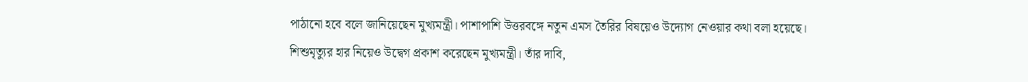পাঠানো হবে বলে জানিয়েছেন মুখ্যমন্ত্রী। পাশাপাশি উত্তরবঙ্গে নতুন এমস তৈরির বিষয়েও উদ্যোগ নেওয়ার কথা বলা হয়েছে।
শিশুমৃত্যুর হার নিয়েও উদ্বেগ প্রকাশ করেছেন মুখ্যমন্ত্রী। তাঁর দাবি,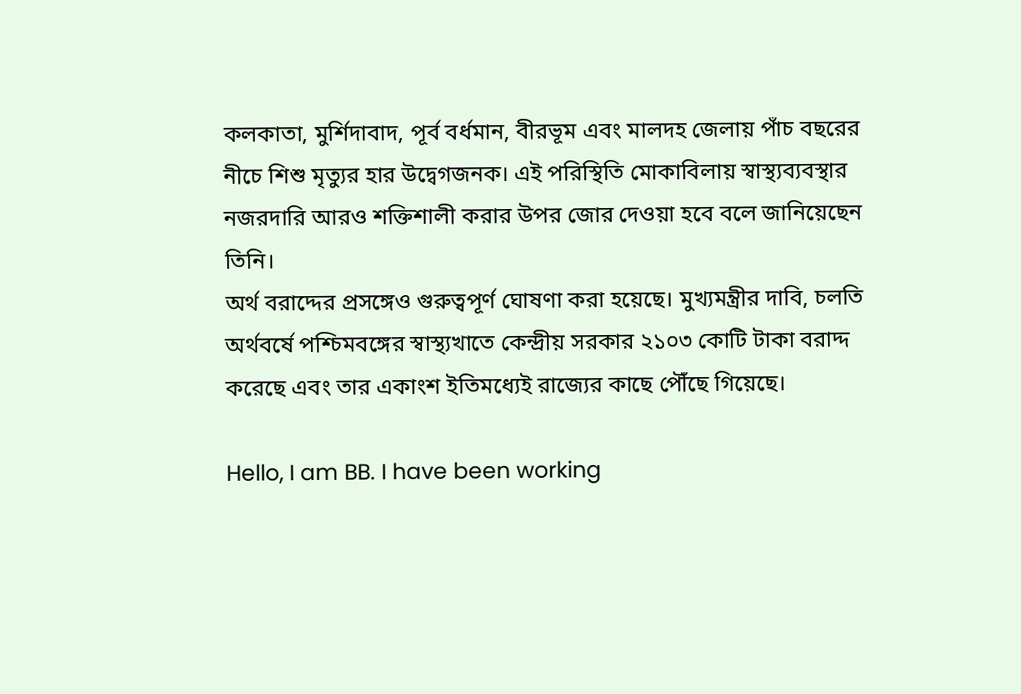কলকাতা, মুর্শিদাবাদ, পূর্ব বর্ধমান, বীরভূম এবং মালদহ জেলায় পাঁচ বছরের নীচে শিশু মৃত্যুর হার উদ্বেগজনক। এই পরিস্থিতি মোকাবিলায় স্বাস্থ্যব্যবস্থার নজরদারি আরও শক্তিশালী করার উপর জোর দেওয়া হবে বলে জানিয়েছেন তিনি।
অর্থ বরাদ্দের প্রসঙ্গেও গুরুত্বপূর্ণ ঘোষণা করা হয়েছে। মুখ্যমন্ত্রীর দাবি, চলতি অর্থবর্ষে পশ্চিমবঙ্গের স্বাস্থ্যখাতে কেন্দ্রীয় সরকার ২১০৩ কোটি টাকা বরাদ্দ করেছে এবং তার একাংশ ইতিমধ্যেই রাজ্যের কাছে পৌঁছে গিয়েছে।

Hello, I am BB. I have been working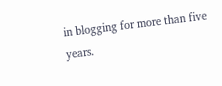in blogging for more than five years.